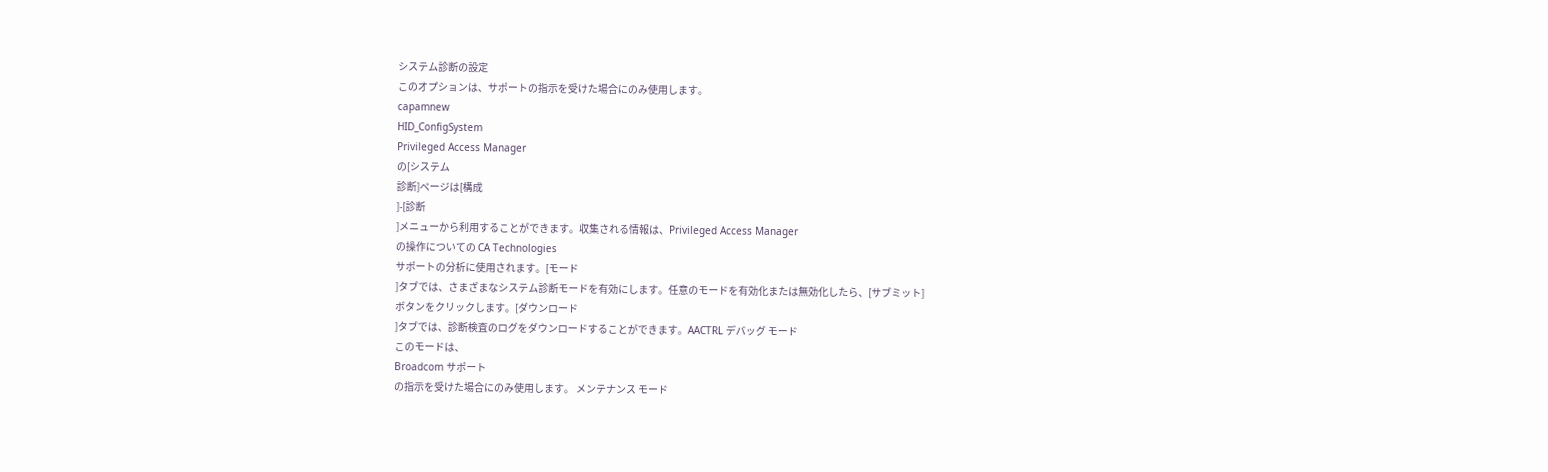システム診断の設定
このオプションは、サポートの指示を受けた場合にのみ使用します。
capamnew
HID_ConfigSystem
Privileged Access Manager
の[システム
診断]ページは[構成
]-[診断
]メニューから利用することができます。収集される情報は、Privileged Access Manager
の操作についての CA Technologies
サポートの分析に使用されます。[モード
]タブでは、さまざまなシステム診断モードを有効にします。任意のモードを有効化または無効化したら、[サブミット]
ボタンをクリックします。[ダウンロード
]タブでは、診断検査のログをダウンロードすることができます。AACTRL デバッグ モード
このモードは、
Broadcom サポート
の指示を受けた場合にのみ使用します。 メンテナンス モード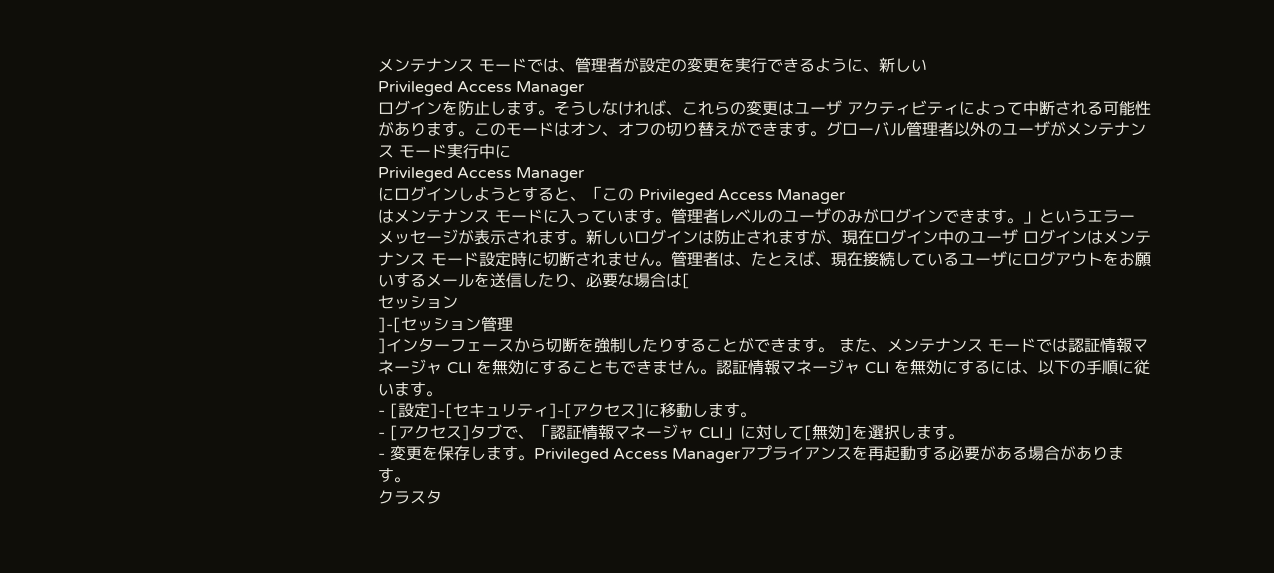メンテナンス モードでは、管理者が設定の変更を実行できるように、新しい
Privileged Access Manager
ログインを防止します。そうしなければ、これらの変更はユーザ アクティビティによって中断される可能性があります。このモードはオン、オフの切り替えができます。グローバル管理者以外のユーザがメンテナンス モード実行中に
Privileged Access Manager
にログインしようとすると、「この Privileged Access Manager
はメンテナンス モードに入っています。管理者レベルのユーザのみがログインできます。」というエラー メッセージが表示されます。新しいログインは防止されますが、現在ログイン中のユーザ ログインはメンテナンス モード設定時に切断されません。管理者は、たとえば、現在接続しているユーザにログアウトをお願いするメールを送信したり、必要な場合は[
セッション
]-[セッション管理
]インターフェースから切断を強制したりすることができます。 また、メンテナンス モードでは認証情報マネージャ CLI を無効にすることもできません。認証情報マネージャ CLI を無効にするには、以下の手順に従います。
- [設定]-[セキュリティ]-[アクセス]に移動します。
- [アクセス]タブで、「認証情報マネージャ CLI」に対して[無効]を選択します。
- 変更を保存します。Privileged Access Managerアプライアンスを再起動する必要がある場合があります。
クラスタ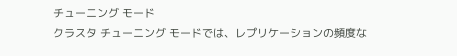チューニング モード
クラスタ チューニング モードでは、レプリケーションの頻度な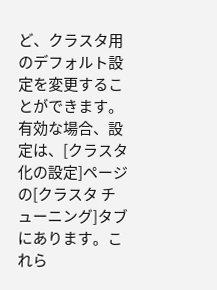ど、クラスタ用のデフォルト設定を変更することができます。有効な場合、設定は、[クラスタ化の設定]ページの[クラスタ チューニング]タブにあります。これら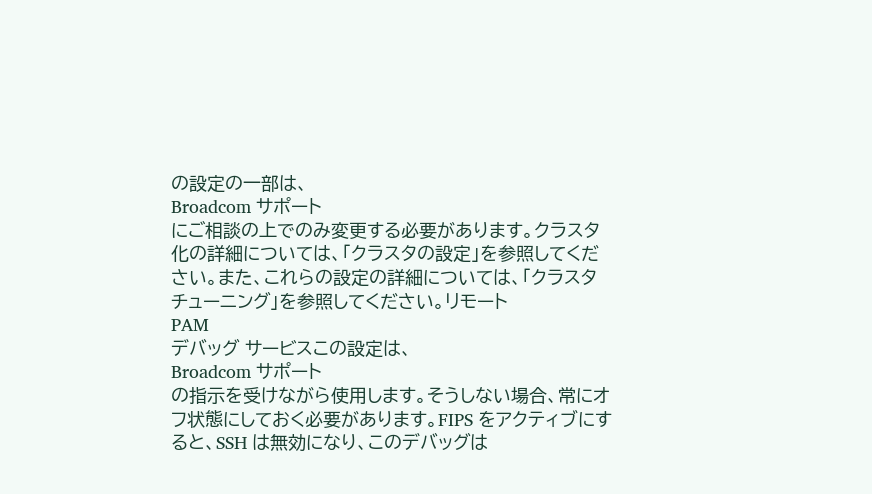の設定の一部は、
Broadcom サポート
にご相談の上でのみ変更する必要があります。クラスタ化の詳細については、「クラスタの設定」を参照してください。また、これらの設定の詳細については、「クラスタ チューニング」を参照してください。リモート
PAM
デバッグ サービスこの設定は、
Broadcom サポート
の指示を受けながら使用します。そうしない場合、常にオフ状態にしておく必要があります。FIPS をアクティブにすると、SSH は無効になり、このデバッグは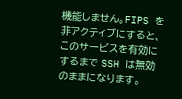機能しません。FIPS を非アクティブにすると、このサービスを有効にするまで SSH は無効のままになります。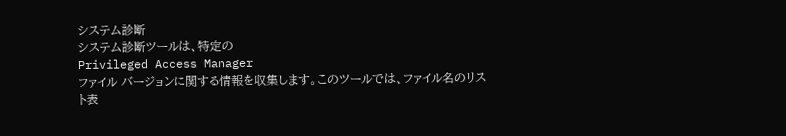システム診断
システム診断ツールは、特定の
Privileged Access Manager
ファイル バージョンに関する情報を収集します。このツールでは、ファイル名のリスト表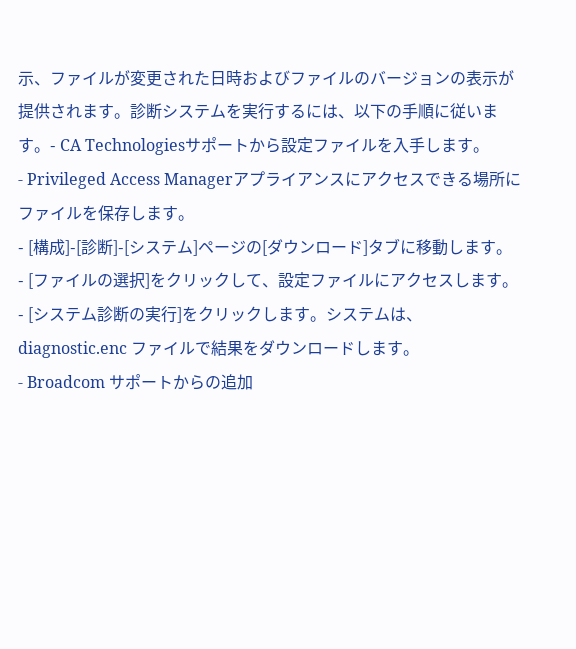示、ファイルが変更された日時およびファイルのバージョンの表示が提供されます。診断システムを実行するには、以下の手順に従います。- CA Technologiesサポートから設定ファイルを入手します。
- Privileged Access Managerアプライアンスにアクセスできる場所にファイルを保存します。
- [構成]-[診断]-[システム]ページの[ダウンロード]タブに移動します。
- [ファイルの選択]をクリックして、設定ファイルにアクセスします。
- [システム診断の実行]をクリックします。システムは、diagnostic.enc ファイルで結果をダウンロードします。
- Broadcom サポートからの追加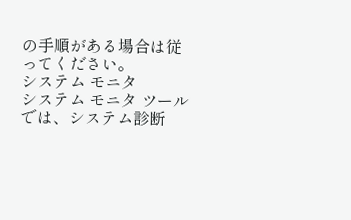の手順がある場合は従ってください。
システム モニタ
システム モニタ ツールでは、システム診断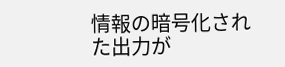情報の暗号化された出力が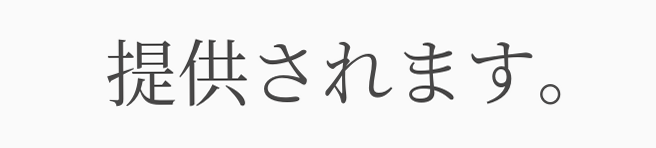提供されます。